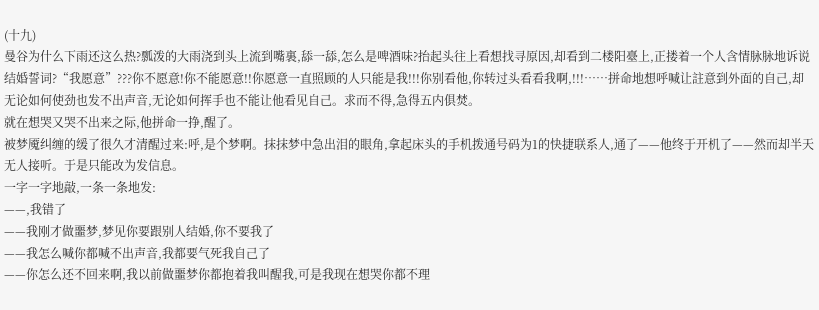(十九)
曼谷为什么下雨还这么热?瓢泼的大雨浇到头上流到嘴裏,舔一舔,怎么是啤酒味?抬起头往上看想找寻原因,却看到二楼阳臺上,正搂着一个人含情脉脉地诉说结婚誓词?“我愿意”???你不愿意!你不能愿意!!你愿意一直照顾的人只能是我!!!你别看他,你转过头看看我啊,!!!……拼命地想呼喊让註意到外面的自己,却无论如何使劲也发不出声音,无论如何挥手也不能让他看见自己。求而不得,急得五内俱焚。
就在想哭又哭不出来之际,他拼命一挣,醒了。
被梦魇纠缠的缓了很久才清醒过来:呼,是个梦啊。抹抹梦中急出泪的眼角,拿起床头的手机拨通号码为1的快捷联系人,通了——他终于开机了——然而却半天无人接听。于是只能改为发信息。
一字一字地敲,一条一条地发:
——,我错了
——我刚才做噩梦,梦见你要跟别人结婚,你不要我了
——我怎么喊你都喊不出声音,我都要气死我自己了
——你怎么还不回来啊,我以前做噩梦你都抱着我叫醒我,可是我现在想哭你都不理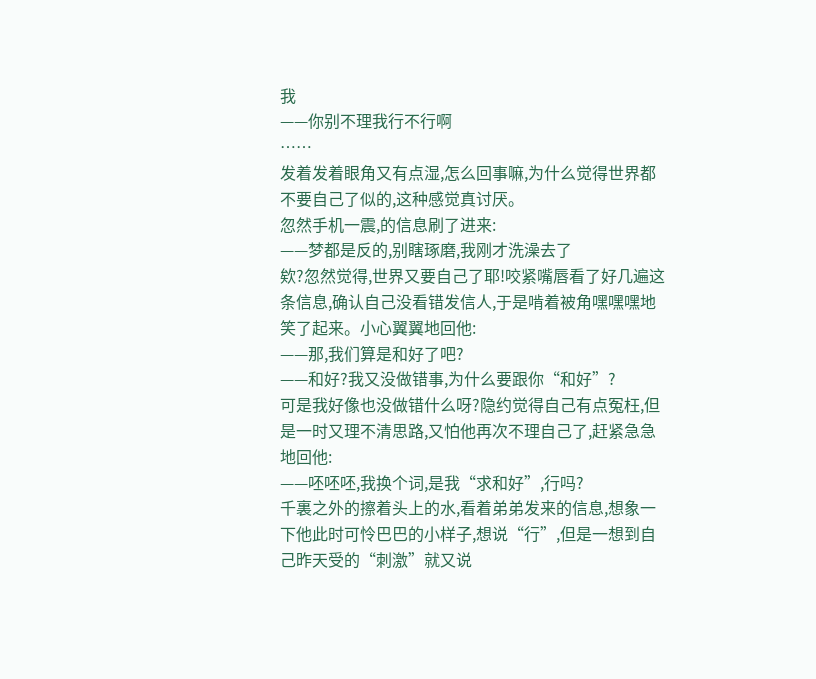我
——你别不理我行不行啊
……
发着发着眼角又有点湿,怎么回事嘛,为什么觉得世界都不要自己了似的,这种感觉真讨厌。
忽然手机一震,的信息刷了进来:
——梦都是反的,别瞎琢磨,我刚才洗澡去了
欸?忽然觉得,世界又要自己了耶!咬紧嘴唇看了好几遍这条信息,确认自己没看错发信人,于是啃着被角嘿嘿嘿地笑了起来。小心翼翼地回他:
——那,我们算是和好了吧?
——和好?我又没做错事,为什么要跟你“和好”?
可是我好像也没做错什么呀?隐约觉得自己有点冤枉,但是一时又理不清思路,又怕他再次不理自己了,赶紧急急地回他:
——呸呸呸,我换个词,是我“求和好”,行吗?
千裏之外的擦着头上的水,看着弟弟发来的信息,想象一下他此时可怜巴巴的小样子,想说“行”,但是一想到自己昨天受的“刺激”就又说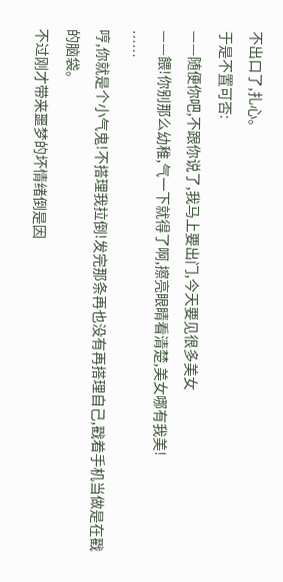不出口了,扎心。
于是不置可否:
——随便你吧,不跟你说了,我马上要出门,今天要见很多美女
——餵!你别那么幼稚,气一下就得了啊,擦亮眼睛看清楚,美女哪有我美!
……
哼,你就是个小气鬼!不搭理我拉倒!发完那条再也没有再搭理自己,戳着手机当做是在戳的脑袋。
不过刚才带来噩梦的坏情绪倒是因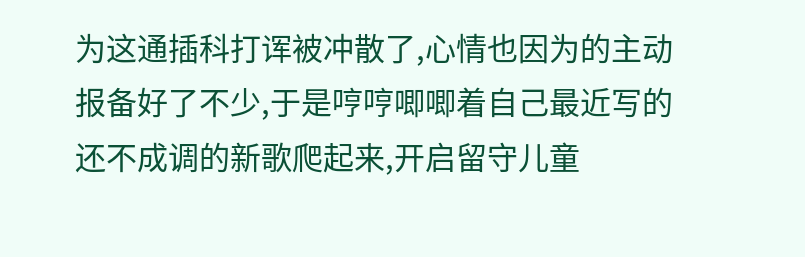为这通插科打诨被冲散了,心情也因为的主动报备好了不少,于是哼哼唧唧着自己最近写的还不成调的新歌爬起来,开启留守儿童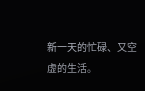新一天的忙碌、又空虚的生活。